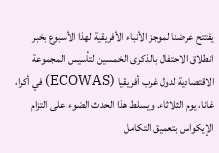يفتتح عرضنا لموجز الأنباء الأفريقية لهذا الأسبوع بخبر انطلاق الاحتفال بالذكرى الخمسين لتأسيس المجموعة الاقتصادية لدول غرب أفريقيا (ECOWAS) في أكرا، غانا، يوم الثلاثاء. ويسلط هذا الحدث الضوء على التزام الإيكواس بتعميق التكامل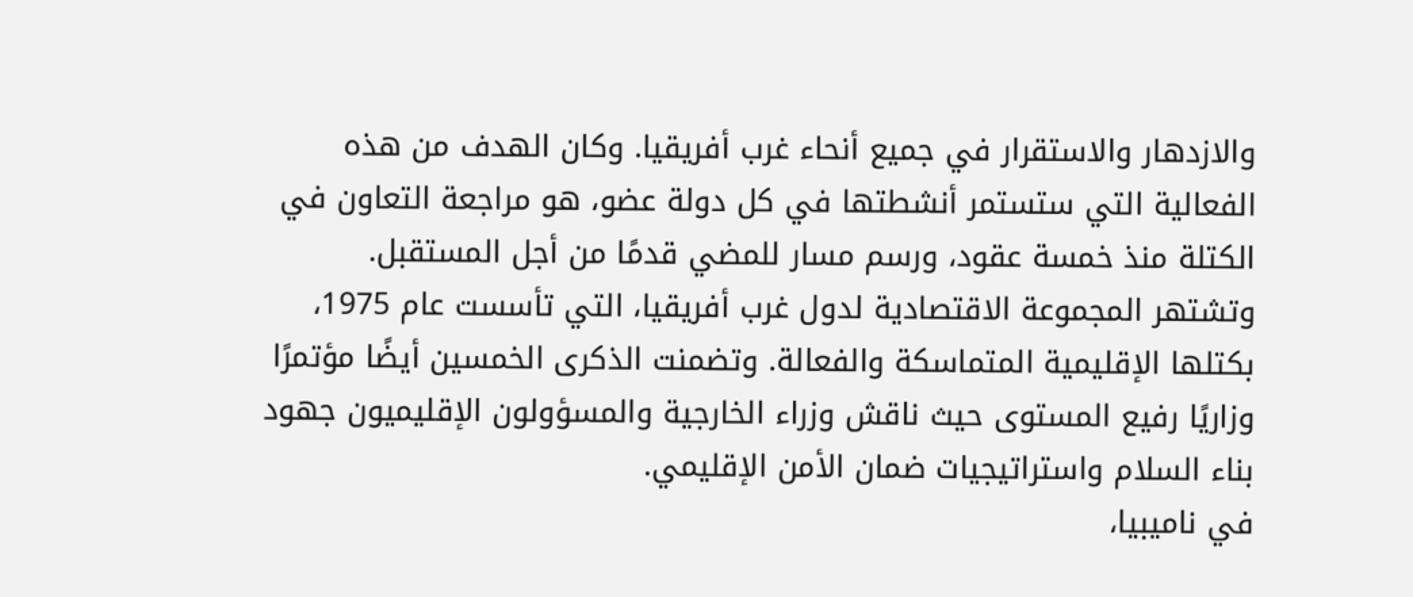والازدهار والاستقرار في جميع أنحاء غرب أفريقيا. وكان الهدف من هذه الفعالية التي ستستمر أنشطتها في كل دولة عضو، هو مراجعة التعاون في الكتلة منذ خمسة عقود، ورسم مسار للمضي قدمًا من أجل المستقبل. وتشتهر المجموعة الاقتصادية لدول غرب أفريقيا، التي تأسست عام 1975، بكتلها الإقليمية المتماسكة والفعالة. وتضمنت الذكرى الخمسين أيضًا مؤتمرًا وزاريًا رفيع المستوى حيث ناقش وزراء الخارجية والمسؤولون الإقليميون جهود بناء السلام واستراتيجيات ضمان الأمن الإقليمي.
في ناميبيا،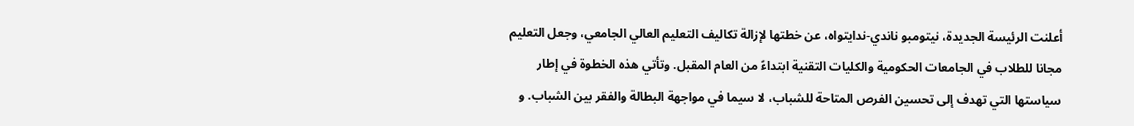أعلنت الرئيسة الجديدة، نيتومبو ناندي-ندايتواه، عن خطتها لإزالة تكاليف التعليم العالي الجامعي، وجعل التعليم مجانا للطلاب في الجامعات الحكومية والكليات التقنية ابتداءً من العام المقبل. وتأتي هذه الخطوة في إطار سياستها التي تهدف إلى تحسين الفرص المتاحة للشباب، لا سيما في مواجهة البطالة والفقر بين الشباب. و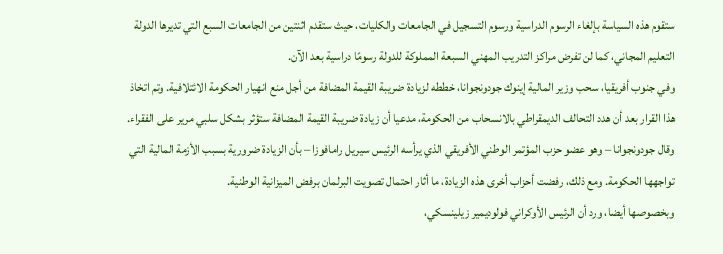ستقوم هذه السياسة بإلغاء الرسوم الدراسية ورسوم التسجيل في الجامعات والكليات، حيث ستقدم اثنتين من الجامعات السبع التي تديرها الدولة التعليم المجاني، كما لن تفرض مراكز التدريب المهني السبعة المملوكة للدولة رسومًا دراسية بعد الآن.
وفي جنوب أفريقيا، سحب وزير المالية إينوك جودونجوانا، خططه لزيادة ضريبة القيمة المضافة من أجل منع انهيار الحكومة الائتلافية. وتم اتخاذ هذا القرار بعد أن هدد التحالف الديمقراطي بالانسحاب من الحكومة، مدعيا أن زيادة ضريبة القيمة المضافة ستؤثر بشكل سلبي مرير على الفقراء. وقال جودونجوانا – وهو عضو حزب المؤتمر الوطني الأفريقي الذي يرأسه الرئيس سيريل رامافوزا – بأن الزيادة ضرورية بسبب الأزمة المالية التي تواجهها الحكومة. ومع ذلك، رفضت أحزاب أخرى هذه الزيادة، ما أثار احتمال تصويت البرلمان برفض الميزانية الوطنية.
وبخصوصها أيضا، ورد أن الرئيس الأوكراني فولوديمير زيلينسكي،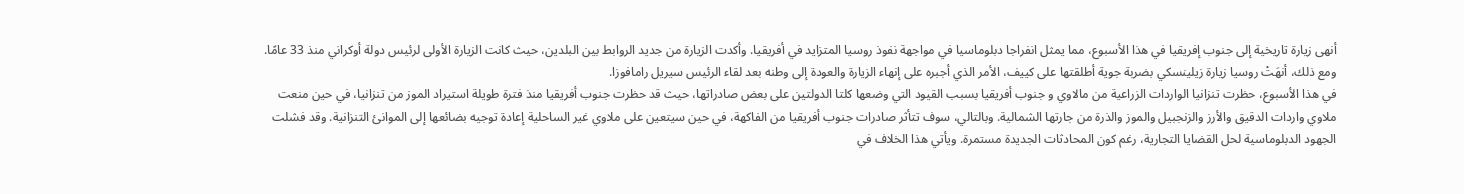أنهى زيارة تاريخية إلى جنوب إفريقيا في هذا الأسبوع، مما يمثل انفراجا دبلوماسيا في مواجهة نفوذ روسيا المتزايد في أفريقيا. وأكدت الزيارة من جديد الروابط بين البلدين، حيث كانت الزيارة الأولى لرئيس دولة أوكراني منذ 33 عامًا. ومع ذلك، أنهَتْ روسيا زيارة زيلينسكي بضربة جوية أطلقتها على كييف، الأمر الذي أجبره على إنهاء الزيارة والعودة إلى وطنه بعد لقاء الرئيس سيريل رامافوزا.
في هذا الأسبوع، حظرت تنزانيا الواردات الزراعية من مالاوي و جنوب أفريقيا بسبب القيود التي وضعها كلتا الدولتين على بعض صادراتها، حيث قد حظرت جنوب أفريقيا منذ فترة طويلة استيراد الموز من تنزانيا، في حين منعت ملاوي واردات الدقيق والأرز والزنجبيل والموز والذرة من جارتها الشمالية. وبالتالي، سوف تتأثر صادرات جنوب أفريقيا من الفاكهة، في حين سيتعين على ملاوي غير الساحلية إعادة توجيه بضائعها إلى الموانئ التنزانية. وقد فشلت الجهود الدبلوماسية لحل القضايا التجارية، رغم كون المحادثات الجديدة مستمرة. ويأتي هذا الخلاف في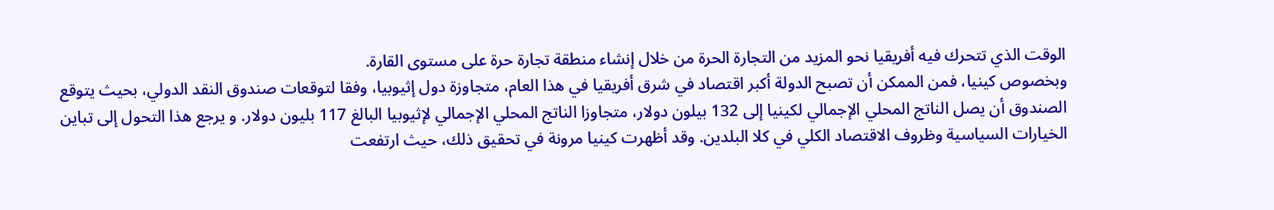الوقت الذي تتحرك فيه أفريقيا نحو المزيد من التجارة الحرة من خلال إنشاء منطقة تجارة حرة على مستوى القارة.
وبخصوص كينيا، فمن الممكن أن تصبح الدولة أكبر اقتصاد في شرق أفريقيا في هذا العام، متجاوزة دول إثيوبيا، وفقا لتوقعات صندوق النقد الدولي، بحيث يتوقع الصندوق أن يصل الناتج المحلي الإجمالي لكينيا إلى 132 بيلون دولار، متجاوزا الناتج المحلي الإجمالي لإثيوبيا البالغ 117 بليون دولار. و يرجع هذا التحول إلى تباين الخيارات السياسية وظروف الاقتصاد الكلي في كلا البلدين. وقد أظهرت كينيا مرونة في تحقيق ذلك، حيث ارتفعت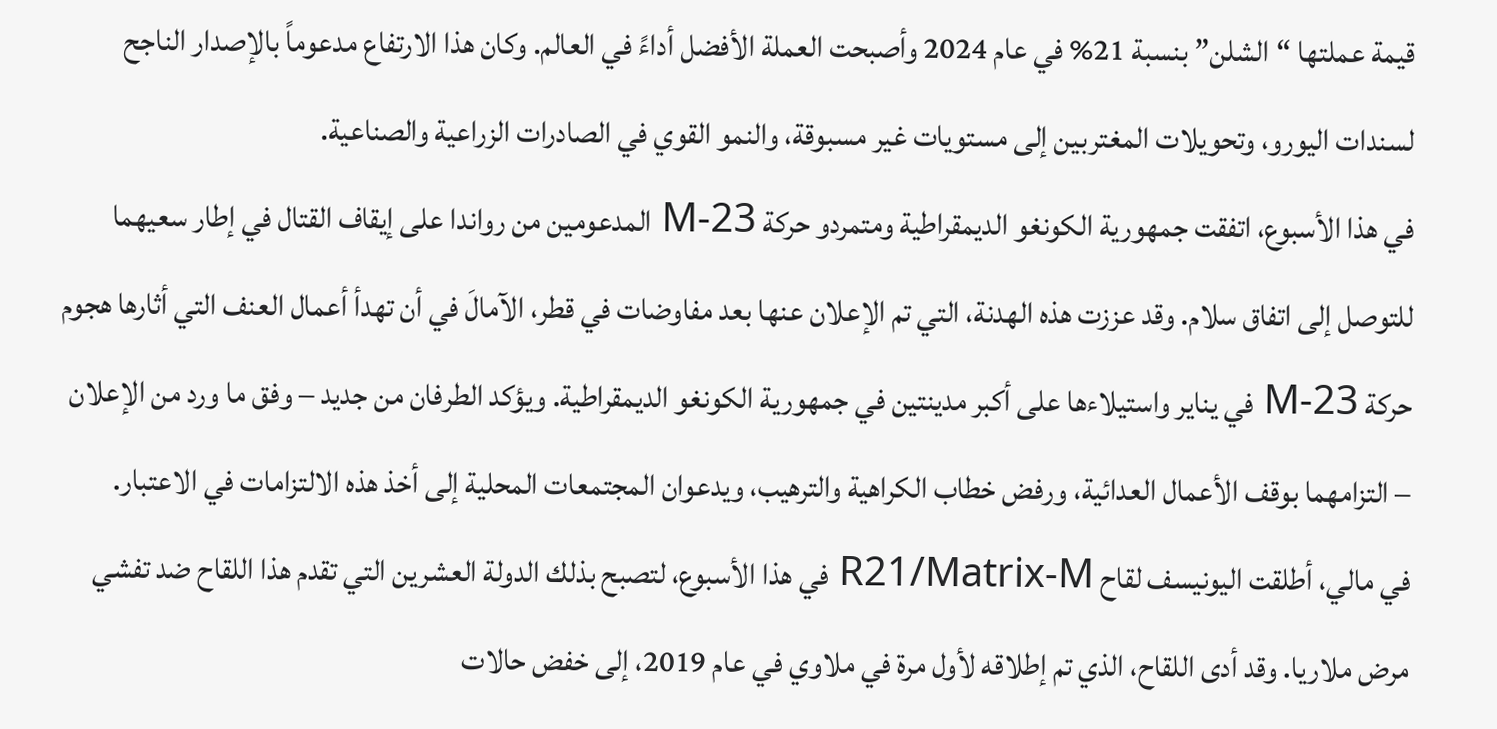قيمة عملتها “الشلن” بنسبة 21% في عام 2024 وأصبحت العملة الأفضل أداءً في العالم. وكان هذا الارتفاع مدعوماً بالإصدار الناجح لسندات اليورو، وتحويلات المغتربين إلى مستويات غير مسبوقة، والنمو القوي في الصادرات الزراعية والصناعية.
في هذا الأسبوع، اتفقت جمهورية الكونغو الديمقراطية ومتمردو حركة M-23 المدعومين من رواندا على إيقاف القتال في إطار سعيهما للتوصل إلى اتفاق سلام. وقد عززت هذه الهدنة، التي تم الإعلان عنها بعد مفاوضات في قطر، الآمالَ في أن تهدأ أعمال العنف التي أثارها هجوم حركة M-23 في يناير واستيلاءها على أكبر مدينتين في جمهورية الكونغو الديمقراطية. ويؤكد الطرفان من جديد – وفق ما ورد من الإعلان – التزامهما بوقف الأعمال العدائية، ورفض خطاب الكراهية والترهيب، ويدعوان المجتمعات المحلية إلى أخذ هذه الالتزامات في الاعتبار.
في مالي، أطلقت اليونيسف لقاح R21/Matrix-M في هذا الأسبوع، لتصبح بذلك الدولة العشرين التي تقدم هذا اللقاح ضد تفشي مرض ملاريا. وقد أدى اللقاح، الذي تم إطلاقه لأول مرة في ملاوي في عام 2019، إلى خفض حالات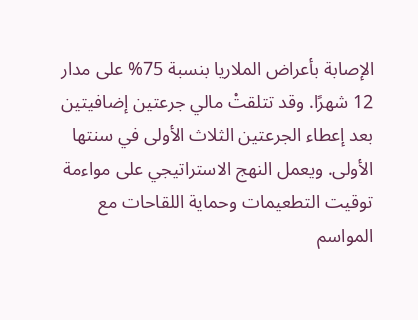الإصابة بأعراض الملاريا بنسبة 75% على مدار 12 شهرًا. وقد تتلقتْ مالي جرعتين إضافيتين بعد إعطاء الجرعتين الثلاث الأولى في سنتها الأولى. ويعمل النهج الاستراتيجي على مواءمة توقيت التطعيمات وحماية اللقاحات مع المواسم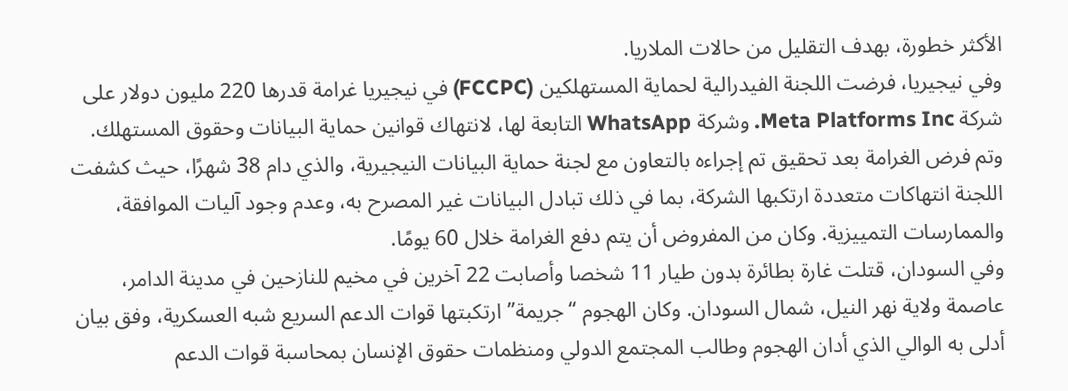الأكثر خطورة، بهدف التقليل من حالات الملاريا.
وفي نيجيريا، فرضت اللجنة الفيدرالية لحماية المستهلكين (FCCPC) في نيجيريا غرامة قدرها 220 مليون دولار على شركة Meta Platforms Inc. وشركة WhatsApp التابعة لها، لانتهاك قوانين حماية البيانات وحقوق المستهلك. وتم فرض الغرامة بعد تحقيق تم إجراءه بالتعاون مع لجنة حماية البيانات النيجيرية، والذي دام 38 شهرًا، حيث كشفت اللجنة انتهاكات متعددة ارتكبها الشركة، بما في ذلك تبادل البيانات غير المصرح به، وعدم وجود آليات الموافقة، والممارسات التمييزية. وكان من المفروض أن يتم دفع الغرامة خلال 60 يومًا.
وفي السودان، قتلت غارة بطائرة بدون طيار 11 شخصا وأصابت 22 آخرين في مخيم للنازحين في مدينة الدامر، عاصمة ولاية نهر النيل، شمال السودان. وكان الهجوم “جريمة” ارتكبتها قوات الدعم السريع شبه العسكرية، وفق بيان أدلى به الوالي الذي أدان الهجوم وطالب المجتمع الدولي ومنظمات حقوق الإنسان بمحاسبة قوات الدعم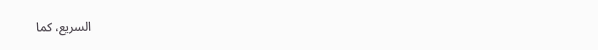السريع، كما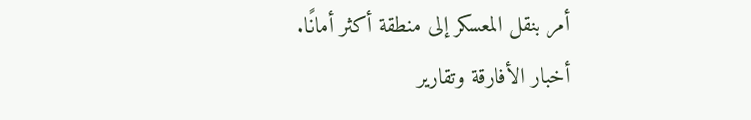أمر بنقل المعسكر إلى منطقة أكثر أمانًا.
أخبار الأفارقة وتقارير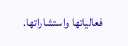فعالياتها واستشاراتها.